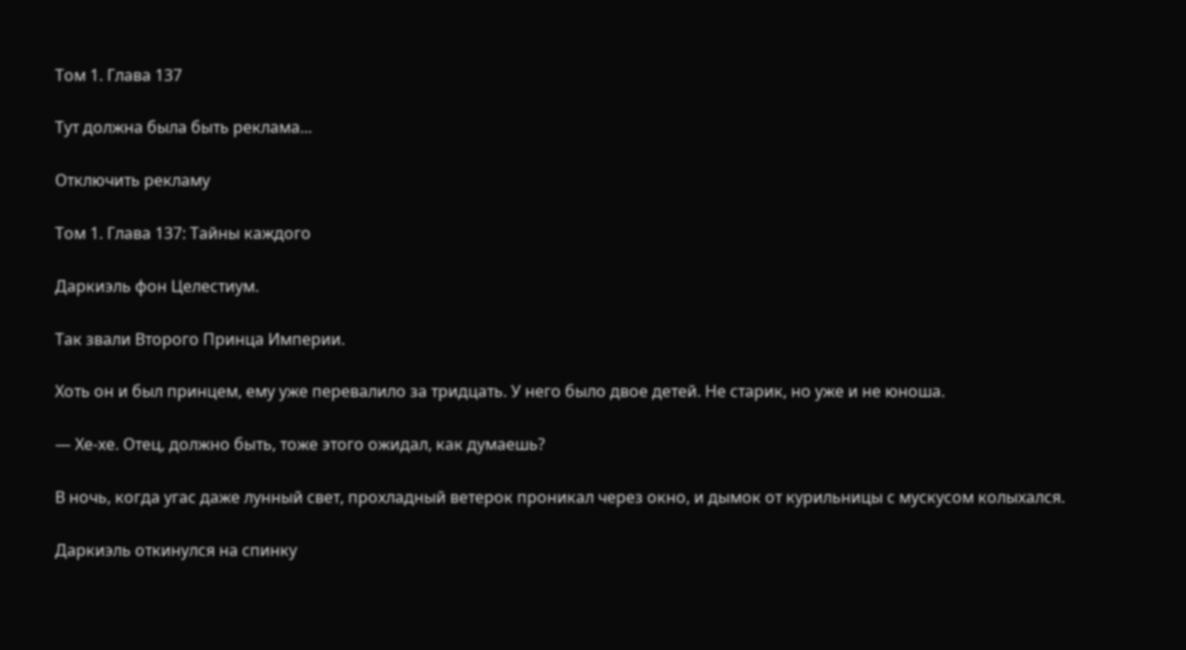Том 1. Глава 137

Тут должна была быть реклама...

Отключить рекламу

Том 1. Глава 137: Тайны каждого

Даркиэль фон Целестиум.

Так звали Второго Принца Империи.

Хоть он и был принцем, ему уже перевалило за тридцать. У него было двое детей. Не старик, но уже и не юноша.

— Хе-хе. Отец, должно быть, тоже этого ожидал, как думаешь?

В ночь, когда угас даже лунный свет, прохладный ветерок проникал через окно, и дымок от курильницы с мускусом колыхался.

Даркиэль откинулся на спинку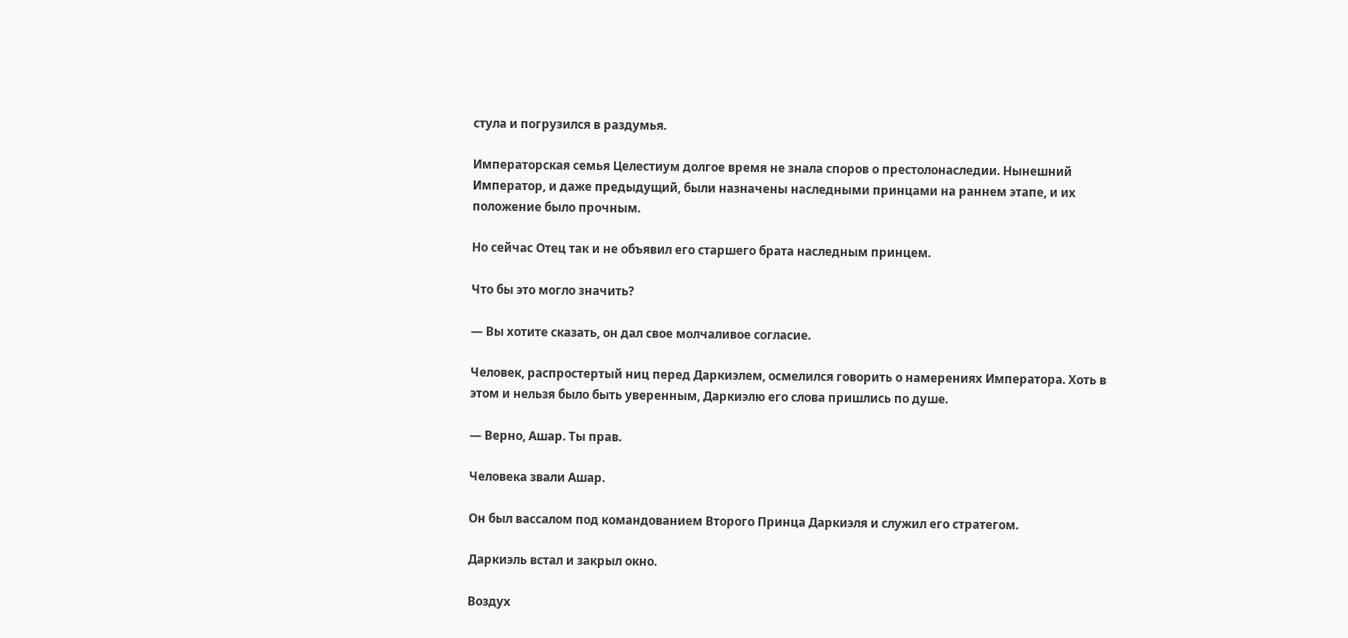стула и погрузился в раздумья.

Императорская семья Целестиум долгое время не знала споров о престолонаследии. Нынешний Император, и даже предыдущий, были назначены наследными принцами на раннем этапе, и их положение было прочным.

Но сейчас Отец так и не объявил его старшего брата наследным принцем.

Что бы это могло значить?

— Вы хотите сказать, он дал свое молчаливое согласие.

Человек, распростертый ниц перед Даркиэлем, осмелился говорить о намерениях Императора. Хоть в этом и нельзя было быть уверенным, Даркиэлю его слова пришлись по душе.

— Верно, Ашар. Ты прав.

Человека звали Ашар.

Он был вассалом под командованием Второго Принца Даркиэля и служил его стратегом.

Даркиэль встал и закрыл окно.

Воздух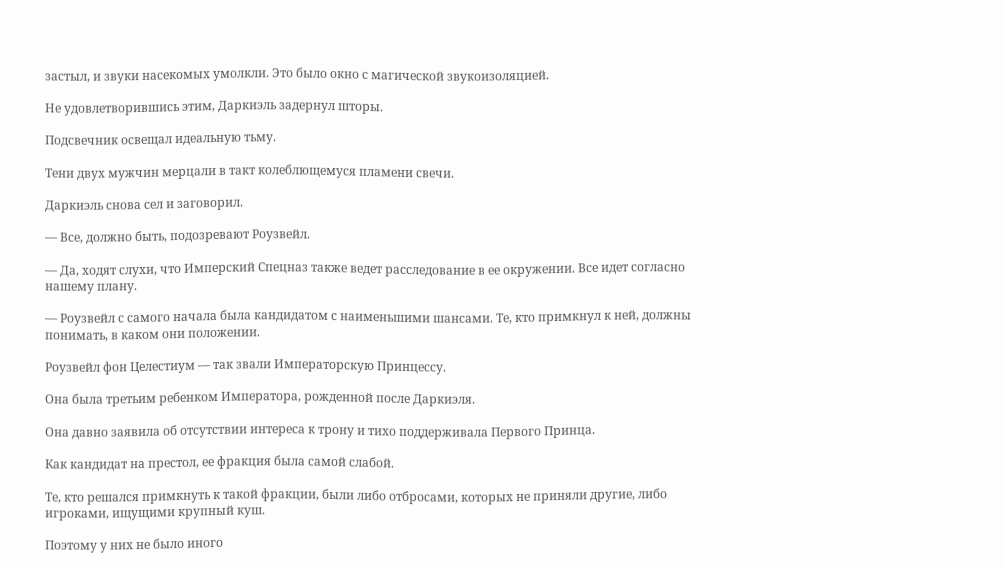застыл, и звуки насекомых умолкли. Это было окно с магической звукоизоляцией.

Не удовлетворившись этим, Даркиэль задернул шторы.

Подсвечник освещал идеальную тьму.

Тени двух мужчин мерцали в такт колеблющемуся пламени свечи.

Даркиэль снова сел и заговорил.

— Все, должно быть, подозревают Роузвейл.

— Да, ходят слухи, что Имперский Спецназ также ведет расследование в ее окружении. Все идет согласно нашему плану.

— Роузвейл с самого начала была кандидатом с наименьшими шансами. Те, кто примкнул к ней, должны понимать, в каком они положении.

Роузвейл фон Целестиум — так звали Императорскую Принцессу.

Она была третьим ребенком Императора, рожденной после Даркиэля.

Она давно заявила об отсутствии интереса к трону и тихо поддерживала Первого Принца.

Как кандидат на престол, ее фракция была самой слабой.

Те, кто решался примкнуть к такой фракции, были либо отбросами, которых не приняли другие, либо игроками, ищущими крупный куш.

Поэтому у них не было иного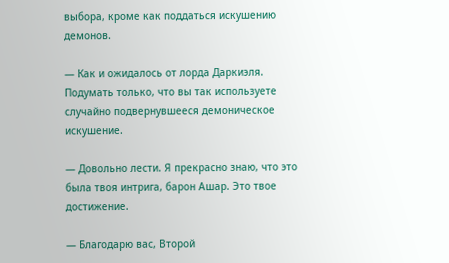выбора, кроме как поддаться искушению демонов.

— Как и ожидалось от лорда Даркиэля. Подумать только, что вы так используете случайно подвернувшееся демоническое искушение.

— Довольно лести. Я прекрасно знаю, что это была твоя интрига, барон Ашар. Это твое достижение.

— Благодарю вас, Второй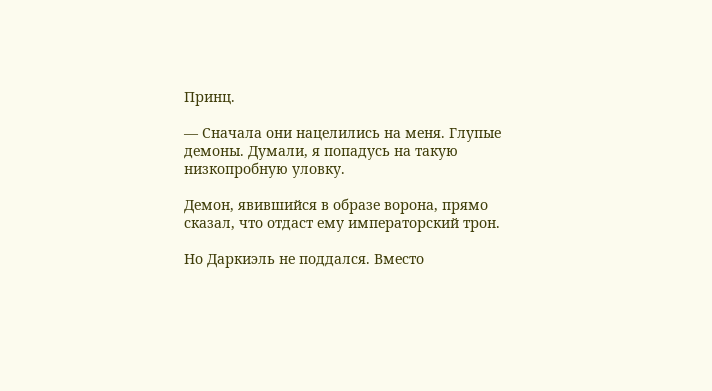Принц.

— Сначала они нацелились на меня. Глупые демоны. Думали, я попадусь на такую низкопробную уловку.

Демон, явившийся в образе ворона, прямо сказал, что отдаст ему императорский трон.

Но Даркиэль не поддался. Вместо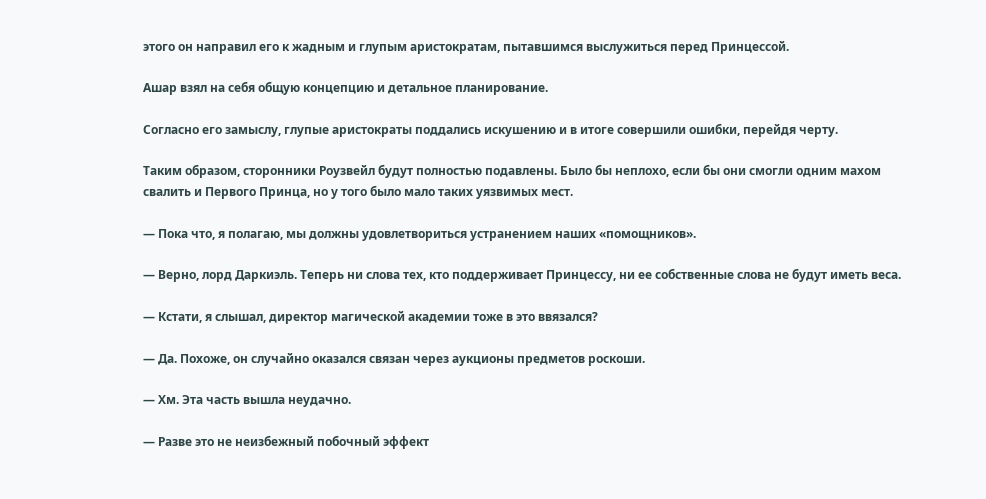этого он направил его к жадным и глупым аристократам, пытавшимся выслужиться перед Принцессой.

Ашар взял на себя общую концепцию и детальное планирование.

Согласно его замыслу, глупые аристократы поддались искушению и в итоге совершили ошибки, перейдя черту.

Таким образом, сторонники Роузвейл будут полностью подавлены. Было бы неплохо, если бы они смогли одним махом свалить и Первого Принца, но у того было мало таких уязвимых мест.

— Пока что, я полагаю, мы должны удовлетвориться устранением наших «помощников».

— Верно, лорд Даркиэль. Теперь ни слова тех, кто поддерживает Принцессу, ни ее собственные слова не будут иметь веса.

— Кстати, я слышал, директор магической академии тоже в это ввязался?

— Да. Похоже, он случайно оказался связан через аукционы предметов роскоши.

— Хм. Эта часть вышла неудачно.

— Разве это не неизбежный побочный эффект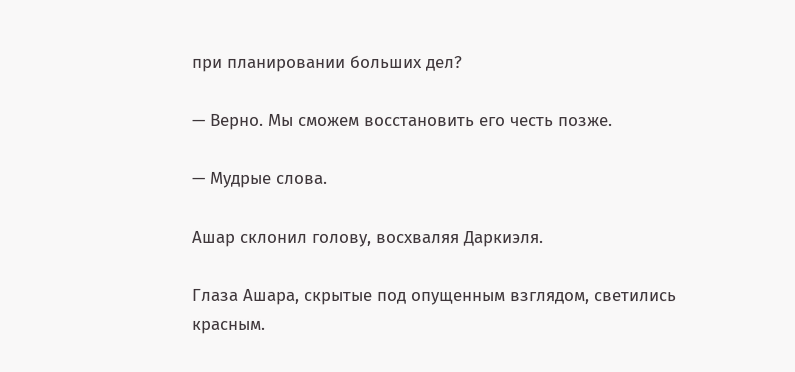при планировании больших дел?

— Верно. Мы сможем восстановить его честь позже.

— Мудрые слова.

Ашар склонил голову, восхваляя Даркиэля.

Глаза Ашара, скрытые под опущенным взглядом, светились красным.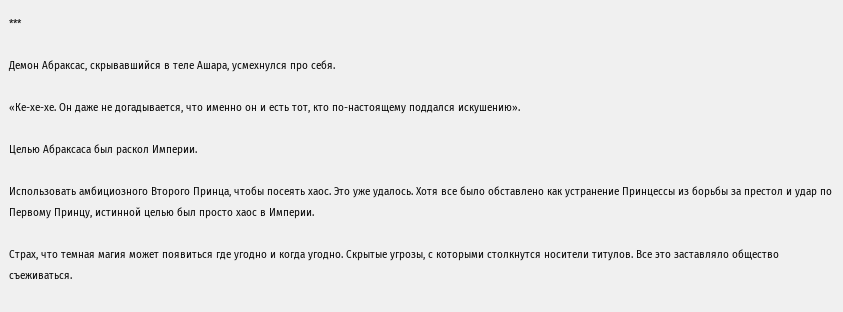***

Демон Абраксас, скрывавшийся в теле Ашара, усмехнулся про себя.

«Ке-хе-хе. Он даже не догадывается, что именно он и есть тот, кто по-настоящему поддался искушению».

Целью Абраксаса был раскол Империи.

Использовать амбициозного Второго Принца, чтобы посеять хаос. Это уже удалось. Хотя все было обставлено как устранение Принцессы из борьбы за престол и удар по Первому Принцу, истинной целью был просто хаос в Империи.

Страх, что темная магия может появиться где угодно и когда угодно. Скрытые угрозы, с которыми столкнутся носители титулов. Все это заставляло общество съеживаться.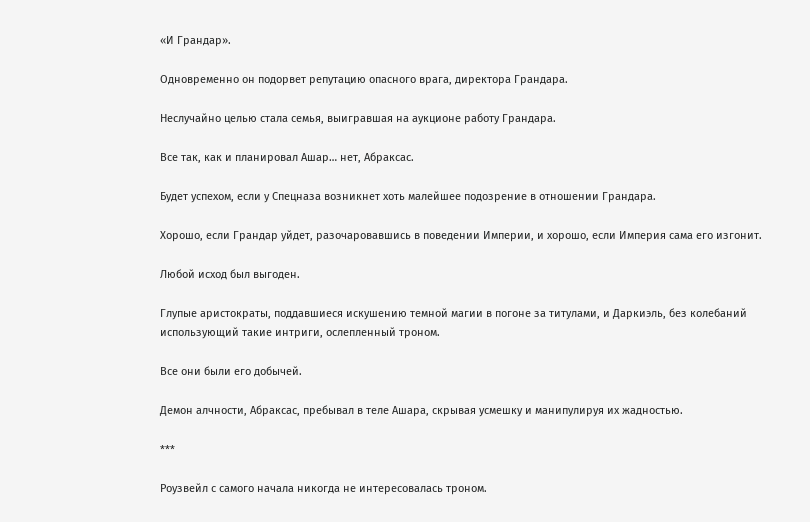«И Грандар».

Одновременно он подорвет репутацию опасного врага, директора Грандара.

Неслучайно целью стала семья, выигравшая на аукционе работу Грандара.

Все так, как и планировал Ашар… нет, Абраксас.

Будет успехом, если у Спецназа возникнет хоть малейшее подозрение в отношении Грандара.

Хорошо, если Грандар уйдет, разочаровавшись в поведении Империи, и хорошо, если Империя сама его изгонит.

Любой исход был выгоден.

Глупые аристократы, поддавшиеся искушению темной магии в погоне за титулами, и Даркиэль, без колебаний использующий такие интриги, ослепленный троном.

Все они были его добычей.

Демон алчности, Абраксас, пребывал в теле Ашара, скрывая усмешку и манипулируя их жадностью.

***

Роузвейл с самого начала никогда не интересовалась троном.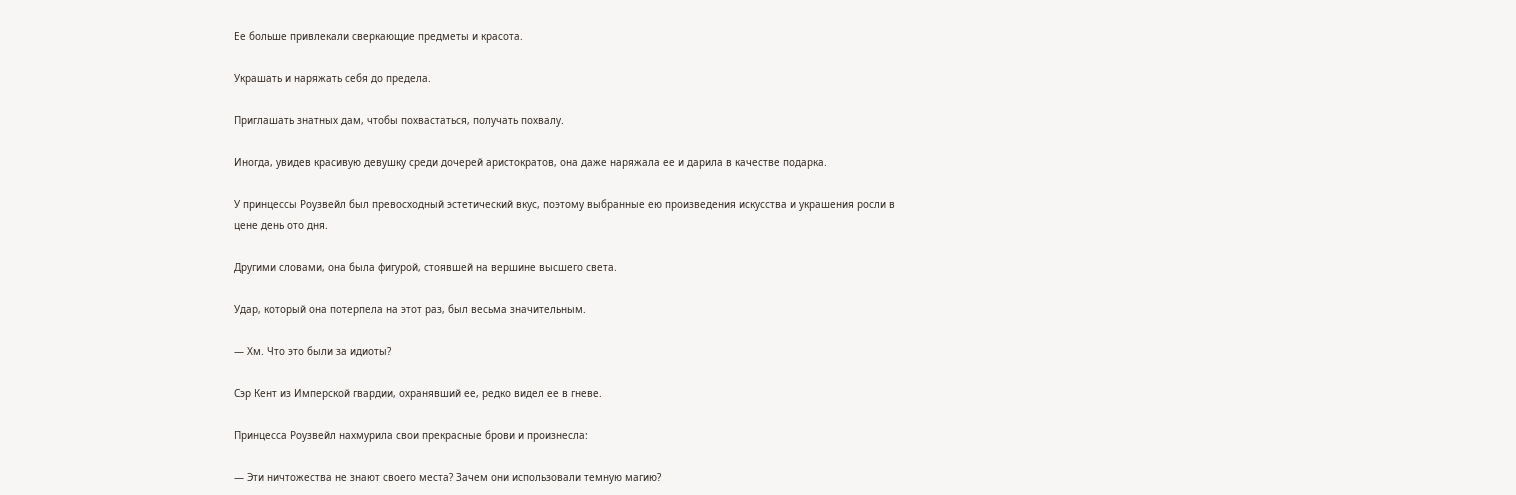Ее больше привлекали сверкающие предметы и красота.

Украшать и наряжать себя до предела.

Приглашать знатных дам, чтобы похвастаться, получать похвалу.

Иногда, увидев красивую девушку среди дочерей аристократов, она даже наряжала ее и дарила в качестве подарка.

У принцессы Роузвейл был превосходный эстетический вкус, поэтому выбранные ею произведения искусства и украшения росли в цене день ото дня.

Другими словами, она была фигурой, стоявшей на вершине высшего света.

Удар, который она потерпела на этот раз, был весьма значительным.

— Хм. Что это были за идиоты?

Сэр Кент из Имперской гвардии, охранявший ее, редко видел ее в гневе.

Принцесса Роузвейл нахмурила свои прекрасные брови и произнесла:

— Эти ничтожества не знают своего места? Зачем они использовали темную магию?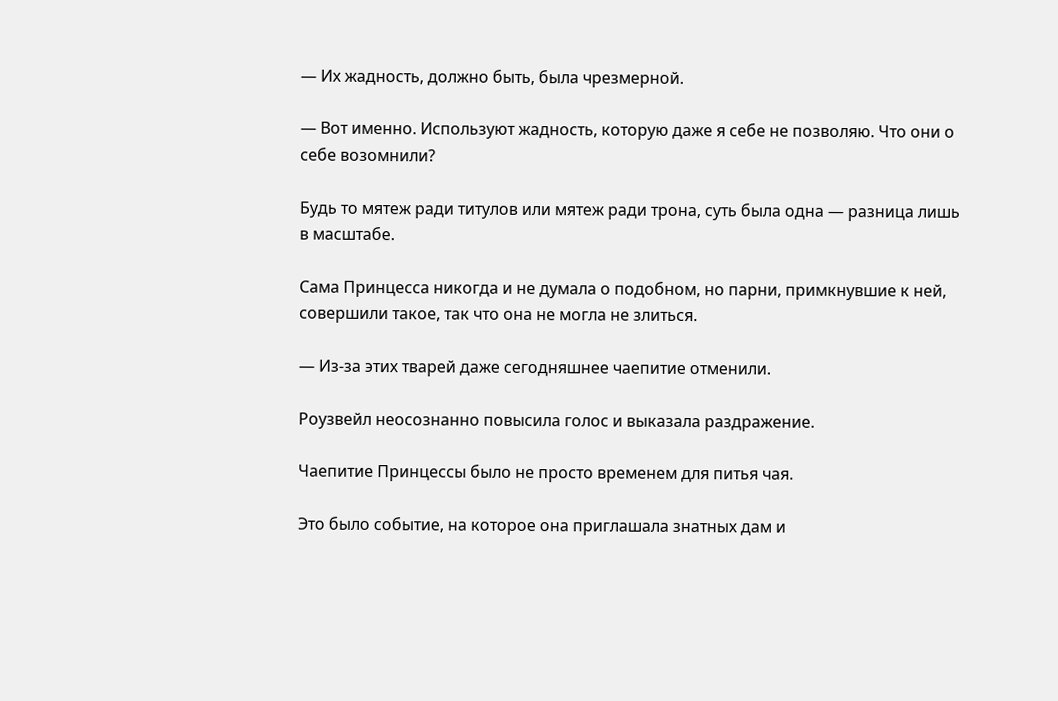— Их жадность, должно быть, была чрезмерной.

— Вот именно. Используют жадность, которую даже я себе не позволяю. Что они о себе возомнили?

Будь то мятеж ради титулов или мятеж ради трона, суть была одна — разница лишь в масштабе.

Сама Принцесса никогда и не думала о подобном, но парни, примкнувшие к ней, совершили такое, так что она не могла не злиться.

— Из-за этих тварей даже сегодняшнее чаепитие отменили.

Роузвейл неосознанно повысила голос и выказала раздражение.

Чаепитие Принцессы было не просто временем для питья чая.

Это было событие, на которое она приглашала знатных дам и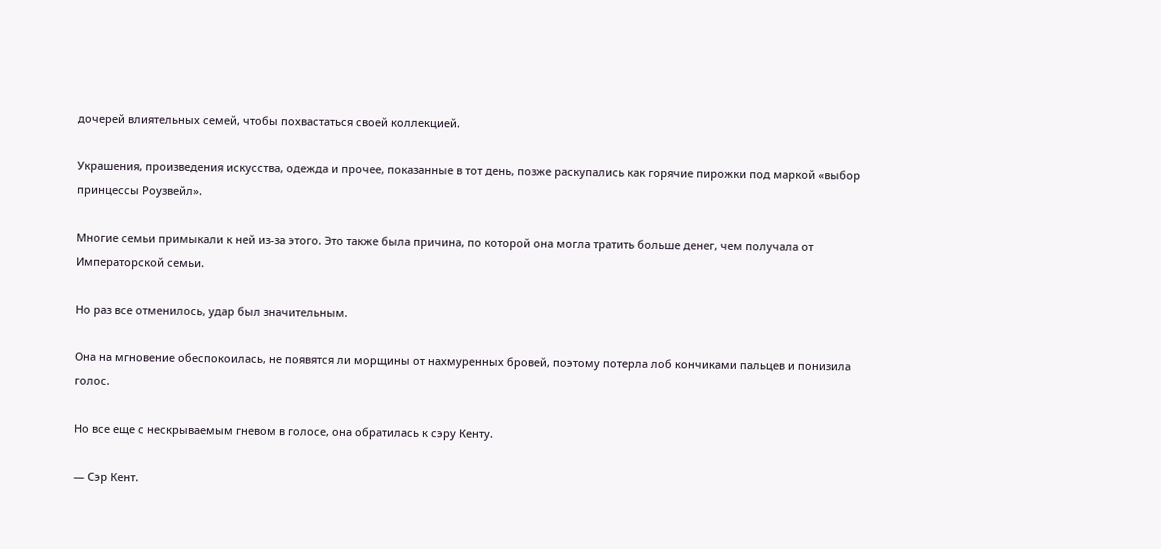дочерей влиятельных семей, чтобы похвастаться своей коллекцией.

Украшения, произведения искусства, одежда и прочее, показанные в тот день, позже раскупались как горячие пирожки под маркой «выбор принцессы Роузвейл».

Многие семьи примыкали к ней из-за этого. Это также была причина, по которой она могла тратить больше денег, чем получала от Императорской семьи.

Но раз все отменилось, удар был значительным.

Она на мгновение обеспокоилась, не появятся ли морщины от нахмуренных бровей, поэтому потерла лоб кончиками пальцев и понизила голос.

Но все еще с нескрываемым гневом в голосе, она обратилась к сэру Кенту.

— Сэр Кент.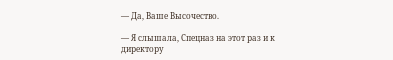— Да, Ваше Высочество.

— Я слышала, Спецназ на этот раз и к директору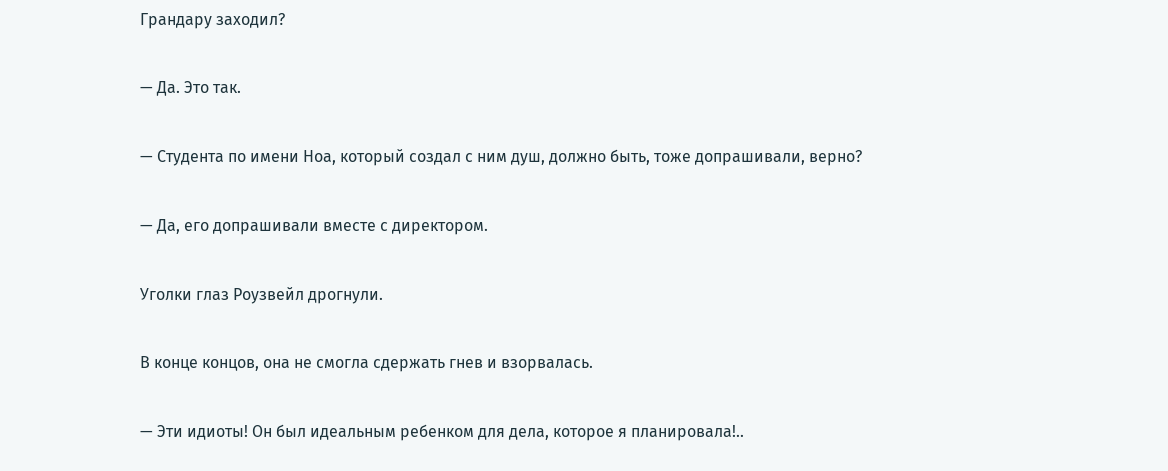Грандару заходил?

— Да. Это так.

— Студента по имени Ноа, который создал с ним душ, должно быть, тоже допрашивали, верно?

— Да, его допрашивали вместе с директором.

Уголки глаз Роузвейл дрогнули.

В конце концов, она не смогла сдержать гнев и взорвалась.

— Эти идиоты! Он был идеальным ребенком для дела, которое я планировала!..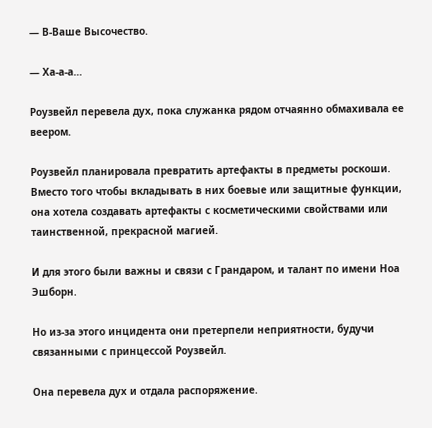— В-Ваше Высочество.

— Ха-а-а…

Роузвейл перевела дух, пока служанка рядом отчаянно обмахивала ее веером.

Роузвейл планировала превратить артефакты в предметы роскоши. Вместо того чтобы вкладывать в них боевые или защитные функции, она хотела создавать артефакты с косметическими свойствами или таинственной, прекрасной магией.

И для этого были важны и связи с Грандаром, и талант по имени Ноа Эшборн.

Но из-за этого инцидента они претерпели неприятности, будучи связанными с принцессой Роузвейл.

Она перевела дух и отдала распоряжение.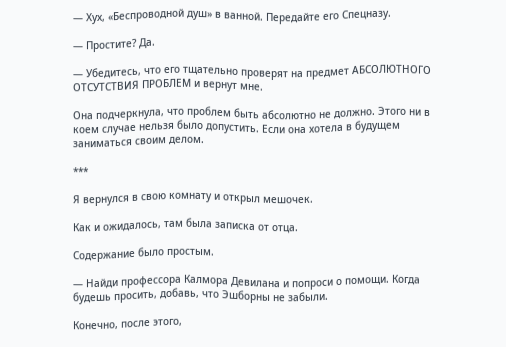— Хух, «Беспроводной душ» в ванной. Передайте его Спецназу.

— Простите? Да.

— Убедитесь, что его тщательно проверят на предмет АБСОЛЮТНОГО ОТСУТСТВИЯ ПРОБЛЕМ и вернут мне.

Она подчеркнула, что проблем быть абсолютно не должно. Этого ни в коем случае нельзя было допустить. Если она хотела в будущем заниматься своим делом.

***

Я вернулся в свою комнату и открыл мешочек.

Как и ожидалось, там была записка от отца.

Содержание было простым.

— Найди профессора Калмора Девилана и попроси о помощи. Когда будешь просить, добавь, что Эшборны не забыли.

Конечно, после этого,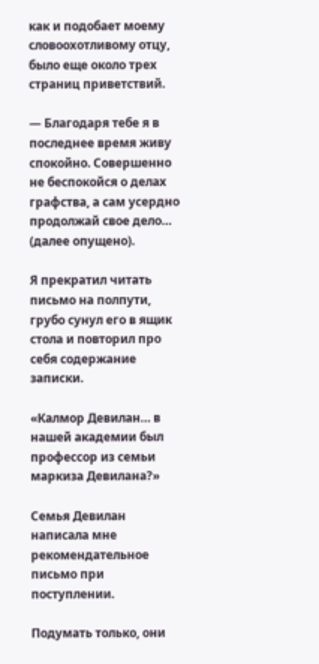как и подобает моему словоохотливому отцу, было еще около трех страниц приветствий.

— Благодаря тебе я в последнее время живу спокойно. Совершенно не беспокойся о делах графства, а сам усердно продолжай свое дело… (далее опущено).

Я прекратил читать письмо на полпути, грубо сунул его в ящик стола и повторил про себя содержание записки.

«Калмор Девилан… в нашей академии был профессор из семьи маркиза Девилана?»

Семья Девилан написала мне рекомендательное письмо при поступлении.

Подумать только, они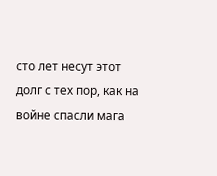сто лет несут этот долг с тех пор, как на войне спасли мага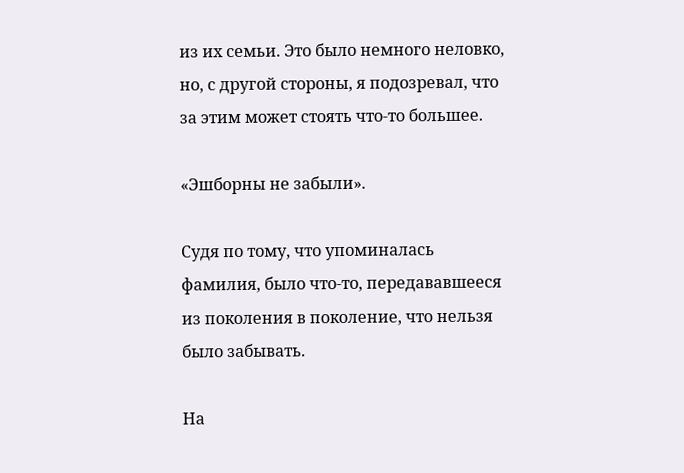из их семьи. Это было немного неловко, но, с другой стороны, я подозревал, что за этим может стоять что-то большее.

«Эшборны не забыли».

Судя по тому, что упоминалась фамилия, было что-то, передававшееся из поколения в поколение, что нельзя было забывать.

На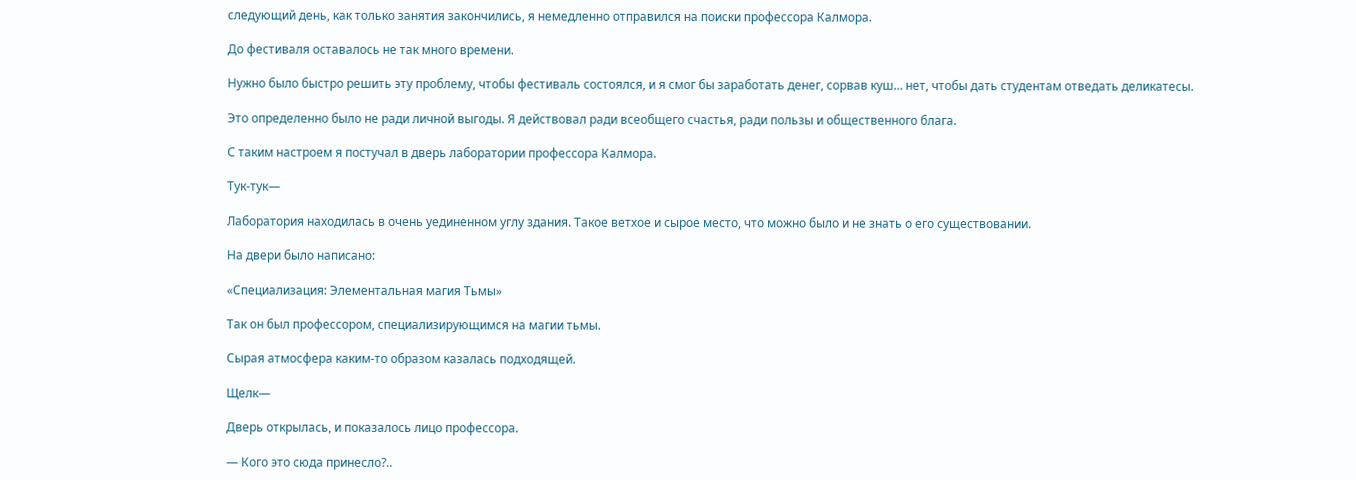следующий день, как только занятия закончились, я немедленно отправился на поиски профессора Калмора.

До фестиваля оставалось не так много времени.

Нужно было быстро решить эту проблему, чтобы фестиваль состоялся, и я смог бы заработать денег, сорвав куш… нет, чтобы дать студентам отведать деликатесы.

Это определенно было не ради личной выгоды. Я действовал ради всеобщего счастья, ради пользы и общественного блага.

С таким настроем я постучал в дверь лаборатории профессора Калмора.

Тук-тук—

Лаборатория находилась в очень уединенном углу здания. Такое ветхое и сырое место, что можно было и не знать о его существовании.

На двери было написано:

«Специализация: Элементальная магия Тьмы»

Так он был профессором, специализирующимся на магии тьмы.

Сырая атмосфера каким-то образом казалась подходящей.

Щелк—

Дверь открылась, и показалось лицо профессора.

— Кого это сюда принесло?..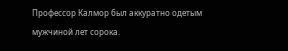Профессор Калмор был аккуратно одетым мужчиной лет сорока.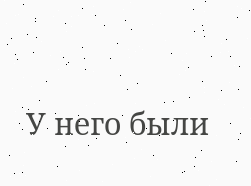У него были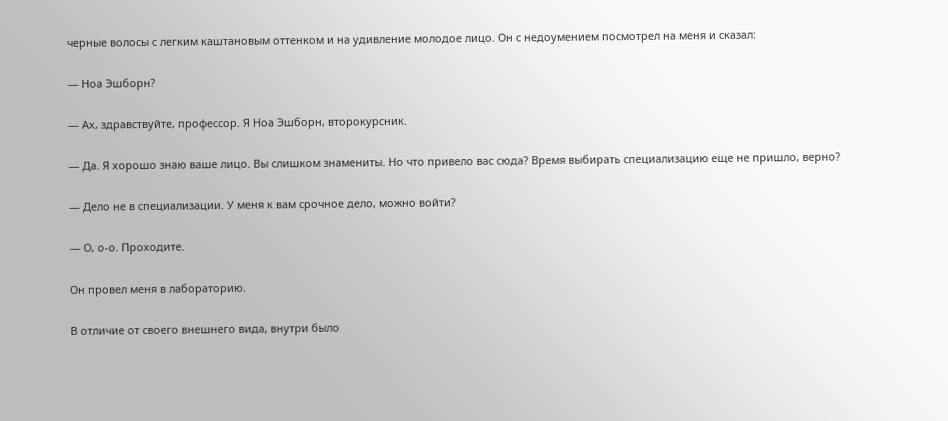черные волосы с легким каштановым оттенком и на удивление молодое лицо. Он с недоумением посмотрел на меня и сказал:

— Ноа Эшборн?

— Ах, здравствуйте, профессор. Я Ноа Эшборн, второкурсник.

— Да. Я хорошо знаю ваше лицо. Вы слишком знамениты. Но что привело вас сюда? Время выбирать специализацию еще не пришло, верно?

— Дело не в специализации. У меня к вам срочное дело, можно войти?

— О, о-о. Проходите.

Он провел меня в лабораторию.

В отличие от своего внешнего вида, внутри было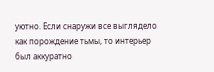уютно. Если снаружи все выглядело как порождение тьмы, то интерьер был аккуратно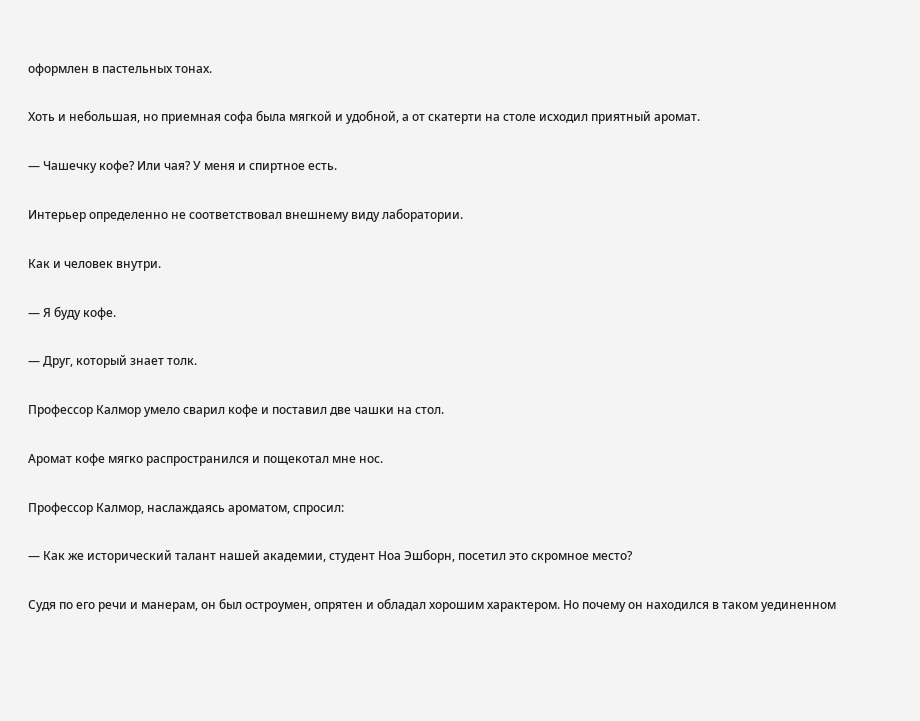оформлен в пастельных тонах.

Хоть и небольшая, но приемная софа была мягкой и удобной, а от скатерти на столе исходил приятный аромат.

— Чашечку кофе? Или чая? У меня и спиртное есть.

Интерьер определенно не соответствовал внешнему виду лаборатории.

Как и человек внутри.

— Я буду кофе.

— Друг, который знает толк.

Профессор Калмор умело сварил кофе и поставил две чашки на стол.

Аромат кофе мягко распространился и пощекотал мне нос.

Профессор Калмор, наслаждаясь ароматом, спросил:

— Как же исторический талант нашей академии, студент Ноа Эшборн, посетил это скромное место?

Судя по его речи и манерам, он был остроумен, опрятен и обладал хорошим характером. Но почему он находился в таком уединенном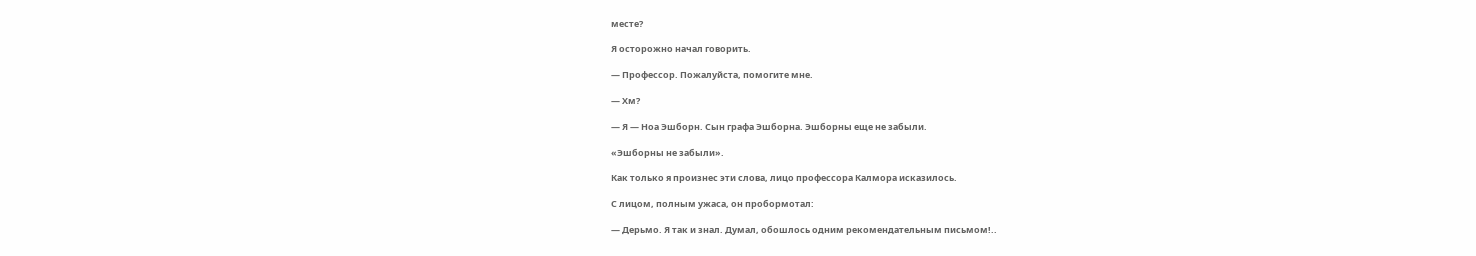месте?

Я осторожно начал говорить.

— Профессор. Пожалуйста, помогите мне.

— Хм?

— Я — Ноа Эшборн. Сын графа Эшборна. Эшборны еще не забыли.

«Эшборны не забыли».

Как только я произнес эти слова, лицо профессора Калмора исказилось.

С лицом, полным ужаса, он пробормотал:

— Дерьмо. Я так и знал. Думал, обошлось одним рекомендательным письмом!..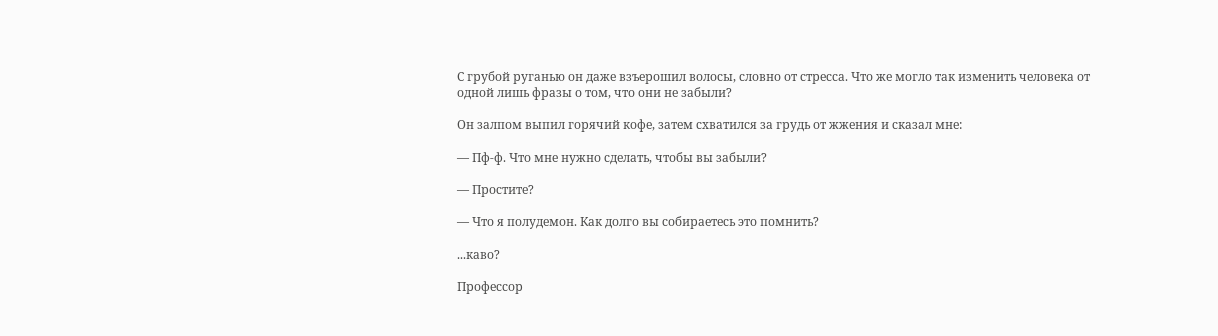С грубой руганью он даже взъерошил волосы, словно от стресса. Что же могло так изменить человека от одной лишь фразы о том, что они не забыли?

Он залпом выпил горячий кофе, затем схватился за грудь от жжения и сказал мне:

— Пф-ф. Что мне нужно сделать, чтобы вы забыли?

— Простите?

— Что я полудемон. Как долго вы собираетесь это помнить?

...каво?

Профессор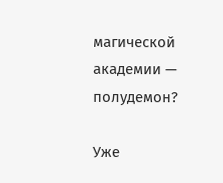магической академии — полудемон?

Уже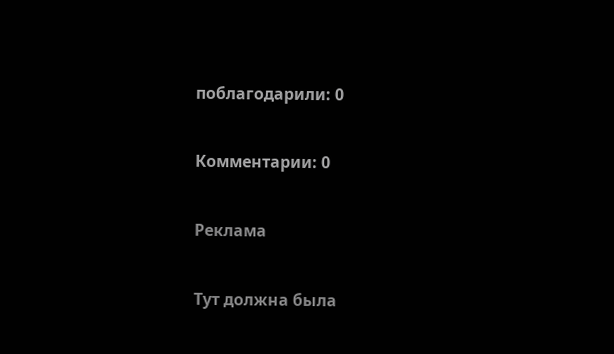поблагодарили: 0

Комментарии: 0

Реклама

Тут должна была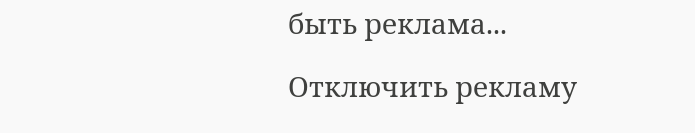быть реклама...

Отключить рекламу